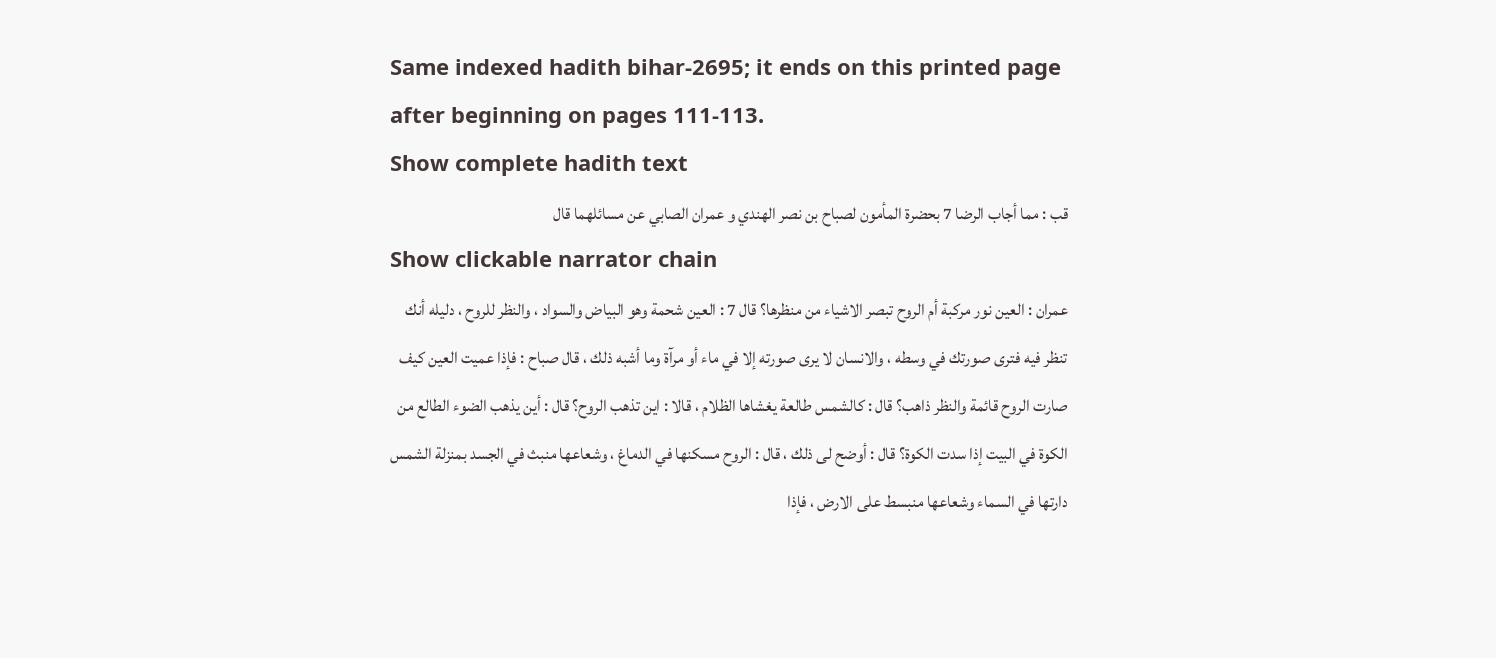Same indexed hadith bihar-2695; it ends on this printed page after beginning on pages 111-113.
Show complete hadith text
قب : مما أجاب الرضا 7 بحضرة المأمون لصباح بن نصر الهندي و عمران الصابي عن مسائلهما قال
Show clickable narrator chain
عمران : العين نور مركبة أم الروح تبصر الاشياء من منظرها؟ قال 7 : العين شحمة وهو البياض والسواد ، والنظر للروح ، دليله أنك تنظر فيه فترى صورتك في وسطه ، والانسان لا يرى صورته إلا في ماء أو مرآة وما أشبه ذلك ، قال صباح : فإذا عميت العين كيف صارت الروح قائمة والنظر ذاهب؟ قال : كالشمس طالعة يغشاها الظلام ، قالا : اين تذهب الروح؟ قال : أين يذهب الضوء الطالع من الكوة في البيت إذا سدت الكوة؟ قال : أوضح لى ذلك ، قال : الروح مسكنها في الدماغ ، وشعاعها منبث في الجسد بمنزلة الشمس دارتها في السماء وشعاعها منبسط على الارض ، فإذا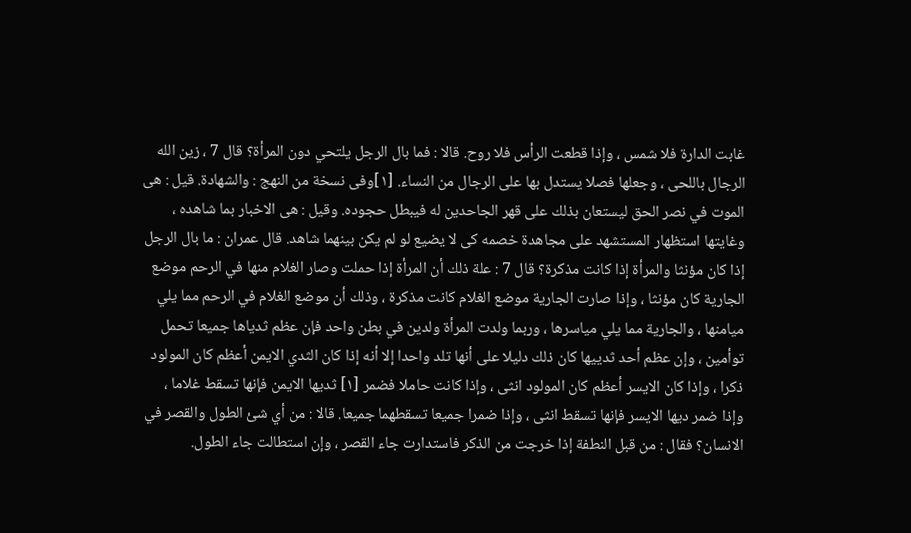غابت الدارة فلا شمس ، وإذا قطعت الرأس فلا روح. قالا : فما بال الرجل يلتحي دون المرأة؟ قال 7 ، زين الله الرجال باللحى ، وجعلها فصلا يستدل بها على الرجال من النساء. [١]وفى نسخة من النهج : والشهادة. قيل : هى الموت في نصر الحق ليستعان بذلك على قهر الجاحدين له فيبطل حجوده. وقيل : هى الاخبار بما شاهده ، وغايتها استظهار المستشهد على مجاهدة خصمه كى لا يضيع لو لم يكن بينهما شاهد. قال عمران : ما بال الرجل إذا كان مؤنثا والمرأة إذا كانت مذكرة؟ قال 7 : علة ذلك أن المرأة إذا حملت وصار الغلام منها في الرحم موضع الجارية كان مؤنثا ، وإذا صارت الجارية موضع الغلام كانت مذكرة ، وذلك أن موضع الغلام في الرحم مما يلي ميامنها ، والجارية مما يلي مياسرها ، وربما ولدت المرأة ولدين في بطن واحد فإن عظم ثدياها جميعا تحمل توأمين ، وإن عظم أحد ثدييها كان ذلك دليلا على أنها تلد واحدا إلا أنه إذا كان الثدي الايمن أعظم كان المولود ذكرا ، وإذا كان الايسر أعظم كان المولود انثى ، وإذا كانت حاملا فضمر [١] ثديها الايمن فإنها تسقط غلاما ، وإذا ضمر ديها الايسر فإنها تسقط انثى ، وإذا ضمرا جميعا تسقطهما جميعا. قالا : من أي شئ الطول والقصر في الانسان؟ فقال : من قبل النطفة إذا خرجت من الذكر فاستدارت جاء القصر ، وإن استطالت جاء الطول.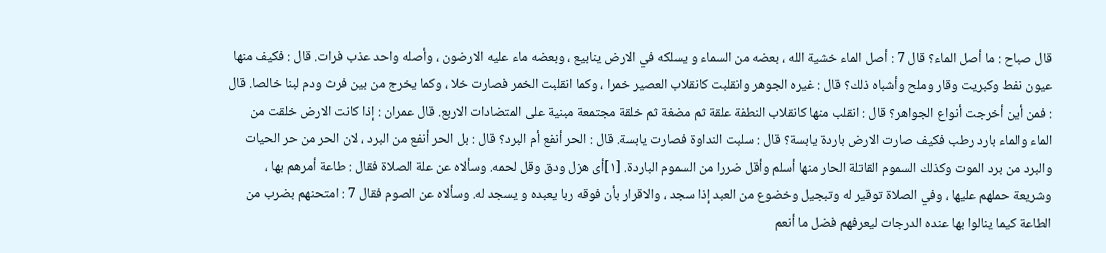قال صباح : ما أصل الماء؟ قال 7 : أصل الماء خشية الله ، بعضه من السماء و يسلكه في الارض ينابيع ، وبعضه ماء عليه الارضون ، وأصله واحد عذب فرات. قال : فكيف منها عيون نفط وكبريت وقار وملح وأشباه ذلك؟ قال : غيره الجوهر وانقلبت كانقلاب العصير خمرا ، وكما انقلبت الخمر فصارت خلا ، وكما يخرج من بين فرث ودم لبنا خالصا. قال : فمن أين أخرجت أنواع الجواهر؟ قال : انقلب منها كانقلاب النطفة علقة ثم مضغة ثم خلقة مجتمعة مبنية على المتضادات الاربع. قال عمران : إذا كانت الارض خلقت من الماء والماء بارد رطب فكيف صارت الارض باردة يابسة؟ قال : سلبت النداوة فصارت يابسة. قال : الحر أنفع أم البرد؟ قال : بل الحر أنفع من البرد ، لان الحر من حر الحيات والبرد من برد الموت وكذلك السموم القاتلة الحار منها أسلم وأقل ضررا من السموم الباردة. [١]أى هزل ودق وقل لحمه. وسألاه عن علة الصلاة فقال : طاعة أمرهم بها ، وشريعة حملهم عليها ، وفي الصلاة توقير له وتبجيل وخضوع من العبد إذا سجد ، والاقرار بأن فوقه ربا يعبده و يسجد له. وسألاه عن الصوم فقال 7 : امتحنهم بضرب من الطاعة كيما ينالوا بها عنده الدرجات ليعرفهم فضل ما أنعم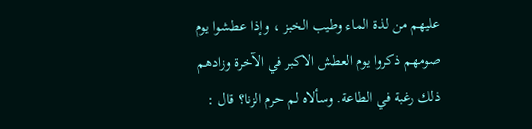عليهم من لذة الماء وطيب الخبز ، وإذا عطشوا يوم صومهم ذكروا يوم العطش الاكبر في الآخرة وزادهم ذلك رغبة في الطاعة. وسألاه لم حرم الزنا؟ قال :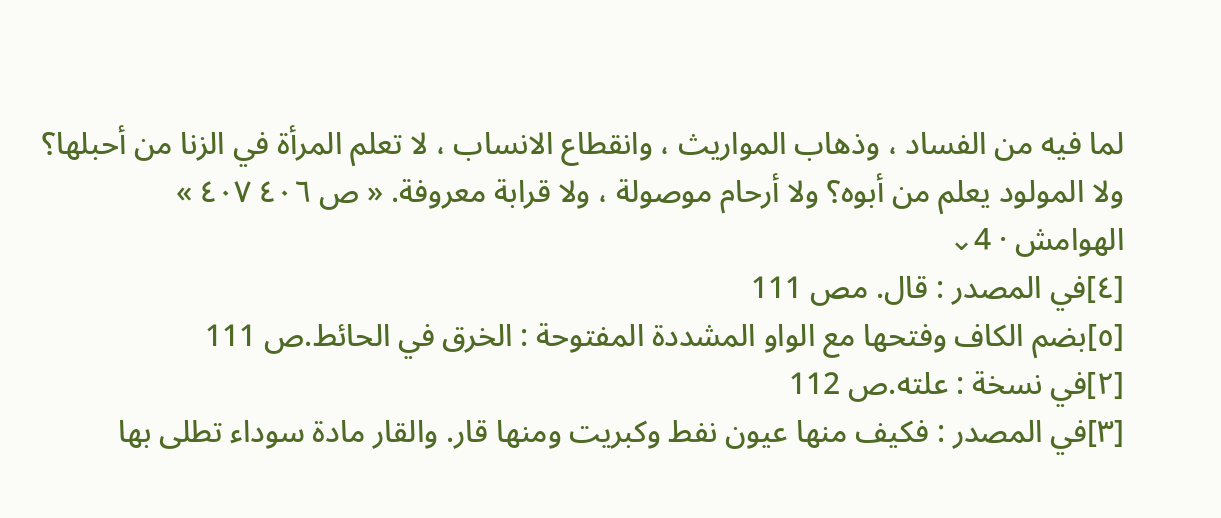لما فيه من الفساد ، وذهاب المواريث ، وانقطاع الانساب ، لا تعلم المرأة في الزنا من أحبلها؟ ولا المولود يعلم من أبوه؟ ولا أرحام موصولة ، ولا قرابة معروفة. « ص ٤٠٦ ٤٠٧ »
الهوامش · 4⌄
[٤]في المصدر : قال. مص 111
[٥]بضم الكاف وفتحها مع الواو المشددة المفتوحة : الخرق في الحائط.ص 111
[٢]في نسخة : علته.ص 112
[٣]في المصدر : فكيف منها عيون نفط وكبريت ومنها قار. والقار مادة سوداء تطلى بها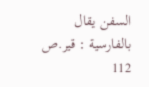السفن يقال بالفارسية : قير.ص 112